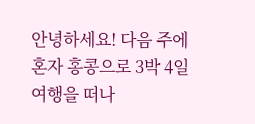안녕하세요! 다음 주에 혼자 홍콩으로 3박 4일 여행을 떠나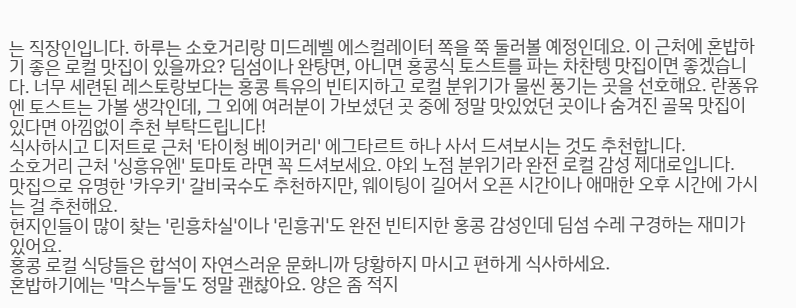는 직장인입니다. 하루는 소호거리랑 미드레벨 에스컬레이터 쪽을 쭉 둘러볼 예정인데요. 이 근처에 혼밥하기 좋은 로컬 맛집이 있을까요? 딤섬이나 완탕면, 아니면 홍콩식 토스트를 파는 차찬텡 맛집이면 좋겠습니다. 너무 세련된 레스토랑보다는 홍콩 특유의 빈티지하고 로컬 분위기가 물씬 풍기는 곳을 선호해요. 란퐁유엔 토스트는 가볼 생각인데, 그 외에 여러분이 가보셨던 곳 중에 정말 맛있었던 곳이나 숨겨진 골목 맛집이 있다면 아낌없이 추천 부탁드립니다!
식사하시고 디저트로 근처 '타이청 베이커리' 에그타르트 하나 사서 드셔보시는 것도 추천합니다.
소호거리 근처 '싱흥유엔' 토마토 라면 꼭 드셔보세요. 야외 노점 분위기라 완전 로컬 감성 제대로입니다.
맛집으로 유명한 '카우키' 갈비국수도 추천하지만, 웨이팅이 길어서 오픈 시간이나 애매한 오후 시간에 가시는 걸 추천해요.
현지인들이 많이 찾는 '린흥차실'이나 '린흥귀'도 완전 빈티지한 홍콩 감성인데 딤섬 수레 구경하는 재미가 있어요.
홍콩 로컬 식당들은 합석이 자연스러운 문화니까 당황하지 마시고 편하게 식사하세요.
혼밥하기에는 '막스누들'도 정말 괜찮아요. 양은 좀 적지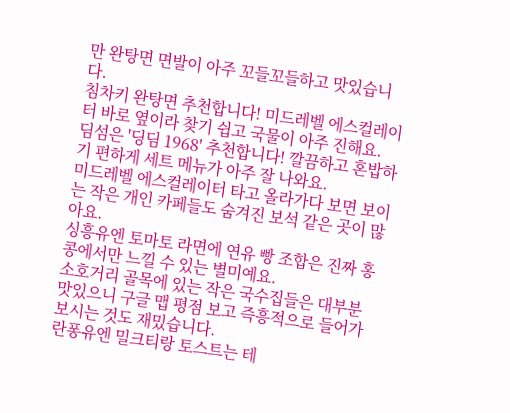만 완탕면 면발이 아주 꼬들꼬들하고 맛있습니다.
침차키 완탕면 추천합니다! 미드레벨 에스컬레이터 바로 옆이라 찾기 쉽고 국물이 아주 진해요.
딤섬은 '딩딤 1968' 추천합니다! 깔끔하고 혼밥하기 편하게 세트 메뉴가 아주 잘 나와요.
미드레벨 에스컬레이터 타고 올라가다 보면 보이는 작은 개인 카페들도 숨겨진 보석 같은 곳이 많아요.
싱흥유엔 토마토 라면에 연유 빵 조합은 진짜 홍콩에서만 느낄 수 있는 별미예요.
소호거리 골목에 있는 작은 국수집들은 대부분 맛있으니 구글 맵 평점 보고 즉흥적으로 들어가 보시는 것도 재밌습니다.
란퐁유엔 밀크티랑 토스트는 테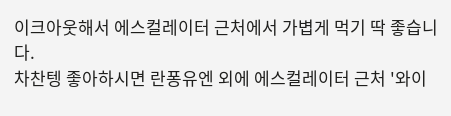이크아웃해서 에스컬레이터 근처에서 가볍게 먹기 딱 좋습니다.
차찬텡 좋아하시면 란퐁유엔 외에 에스컬레이터 근처 '와이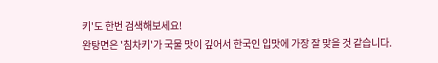키'도 한번 검색해보세요!
완탕면은 '침차키'가 국물 맛이 깊어서 한국인 입맛에 가장 잘 맞을 것 같습니다.